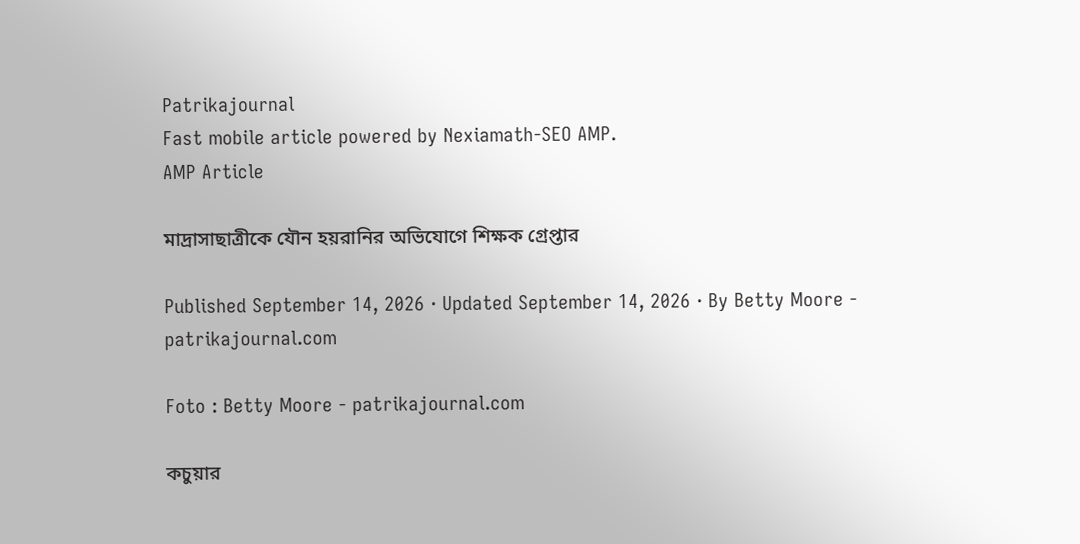Patrikajournal
Fast mobile article powered by Nexiamath-SEO AMP.
AMP Article

মাদ্রাসাছাত্রীকে যৌন হয়রানির অভিযোগে শিক্ষক গ্রেপ্তার

Published September 14, 2026 · Updated September 14, 2026 · By Betty Moore - patrikajournal.com

Foto : Betty Moore - patrikajournal.com

কচুয়ার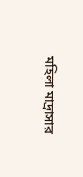মহিলা মাদ্রাসার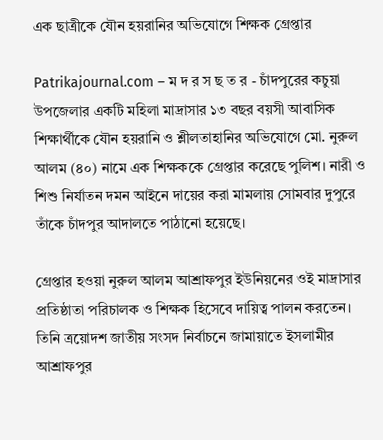এক ছাত্রীকে যৌন হয়রানির অভিযোগে শিক্ষক গ্রেপ্তার

Patrikajournal.com – ম দ র স ছ ত র - চাঁদপুরের কচুয়া উপজেলার একটি মহিলা মাদ্রাসার ১৩ বছর বয়সী আবাসিক শিক্ষার্থীকে যৌন হয়রানি ও শ্লীলতাহানির অভিযোগে মো. নুরুল আলম (৪০) নামে এক শিক্ষককে গ্রেপ্তার করেছে পুলিশ। নারী ও শিশু নির্যাতন দমন আইনে দায়ের করা মামলায় সোমবার দুপুরে তাঁকে চাঁদপুর আদালতে পাঠানো হয়েছে।

গ্রেপ্তার হওয়া নুরুল আলম আশ্রাফপুর ইউনিয়নের ওই মাদ্রাসার প্রতিষ্ঠাতা পরিচালক ও শিক্ষক হিসেবে দায়িত্ব পালন করতেন। তিনি ত্রয়োদশ জাতীয় সংসদ নির্বাচনে জামায়াতে ইসলামীর আশ্রাফপুর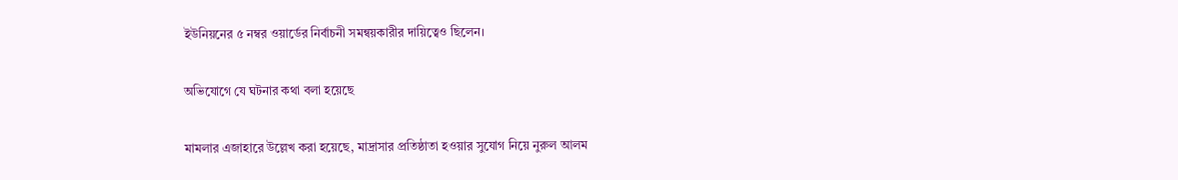ইউনিয়নের ৫ নম্বর ওয়ার্ডের নির্বাচনী সমন্বয়কারীর দায়িত্বেও ছিলেন।

অভিযোগে যে ঘটনার কথা বলা হয়েছে

মামলার এজাহারে উল্লেখ করা হয়েছে, মাদ্রাসার প্রতিষ্ঠাতা হওয়ার সুযোগ নিয়ে নুরুল আলম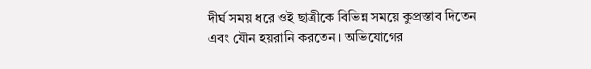দীর্ঘ সময় ধরে ওই ছাত্রীকে বিভিন্ন সময়ে কুপ্রস্তাব দিতেন এবং যৌন হয়রানি করতেন। অভিযোগের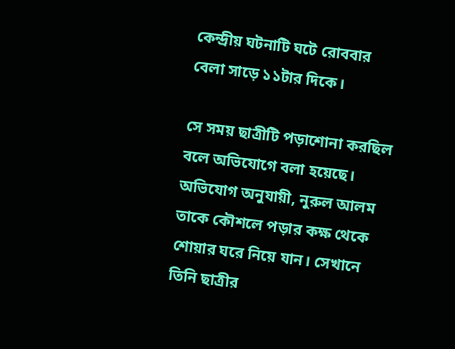কেন্দ্রীয় ঘটনাটি ঘটে রোববার বেলা সাড়ে ১১টার দিকে।

সে সময় ছাত্রীটি পড়াশোনা করছিল বলে অভিযোগে বলা হয়েছে। অভিযোগ অনুযায়ী, নুরুল আলম তাকে কৌশলে পড়ার কক্ষ থেকে শোয়ার ঘরে নিয়ে যান। সেখানে তিনি ছাত্রীর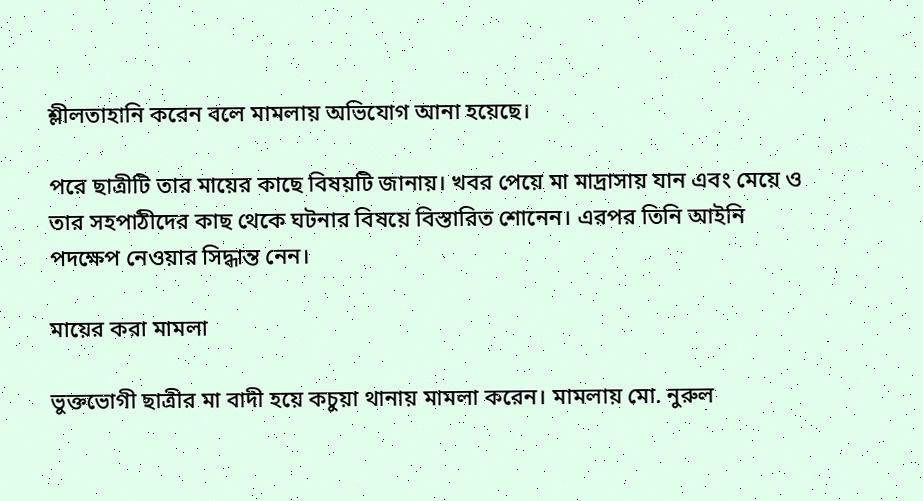শ্লীলতাহানি করেন বলে মামলায় অভিযোগ আনা হয়েছে।

পরে ছাত্রীটি তার মায়ের কাছে বিষয়টি জানায়। খবর পেয়ে মা মাদ্রাসায় যান এবং মেয়ে ও তার সহপাঠীদের কাছ থেকে ঘটনার বিষয়ে বিস্তারিত শোনেন। এরপর তিনি আইনি পদক্ষেপ নেওয়ার সিদ্ধান্ত নেন।

মায়ের করা মামলা

ভুক্তভোগী ছাত্রীর মা বাদী হয়ে কচুয়া থানায় মামলা করেন। মামলায় মো. নুরুল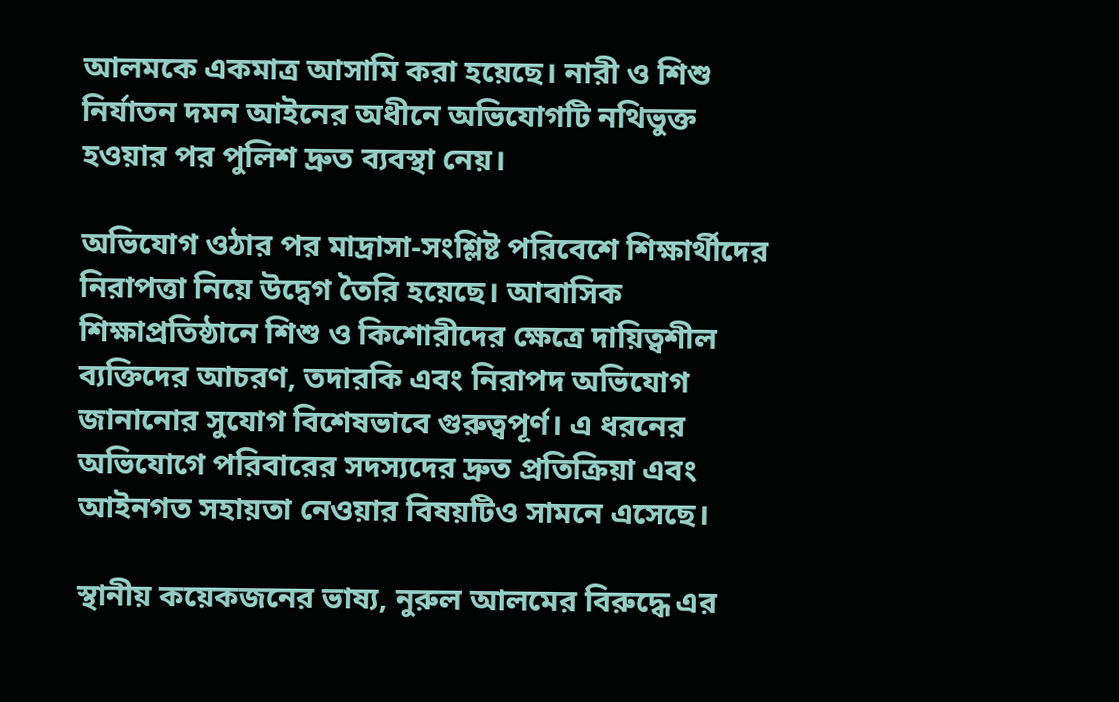আলমকে একমাত্র আসামি করা হয়েছে। নারী ও শিশু নির্যাতন দমন আইনের অধীনে অভিযোগটি নথিভুক্ত হওয়ার পর পুলিশ দ্রুত ব্যবস্থা নেয়।

অভিযোগ ওঠার পর মাদ্রাসা-সংশ্লিষ্ট পরিবেশে শিক্ষার্থীদের নিরাপত্তা নিয়ে উদ্বেগ তৈরি হয়েছে। আবাসিক শিক্ষাপ্রতিষ্ঠানে শিশু ও কিশোরীদের ক্ষেত্রে দায়িত্বশীল ব্যক্তিদের আচরণ, তদারকি এবং নিরাপদ অভিযোগ জানানোর সুযোগ বিশেষভাবে গুরুত্বপূর্ণ। এ ধরনের অভিযোগে পরিবারের সদস্যদের দ্রুত প্রতিক্রিয়া এবং আইনগত সহায়তা নেওয়ার বিষয়টিও সামনে এসেছে।

স্থানীয় কয়েকজনের ভাষ্য, নুরুল আলমের বিরুদ্ধে এর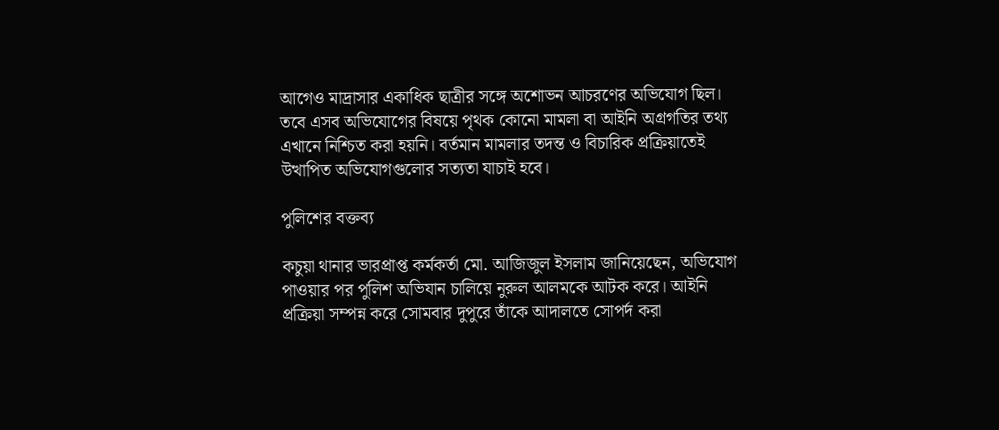আগেও মাদ্রাসার একাধিক ছাত্রীর সঙ্গে অশোভন আচরণের অভিযোগ ছিল। তবে এসব অভিযোগের বিষয়ে পৃথক কোনো মামলা বা আইনি অগ্রগতির তথ্য এখানে নিশ্চিত করা হয়নি। বর্তমান মামলার তদন্ত ও বিচারিক প্রক্রিয়াতেই উত্থাপিত অভিযোগগুলোর সত্যতা যাচাই হবে।

পুলিশের বক্তব্য

কচুয়া থানার ভারপ্রাপ্ত কর্মকর্তা মো. আজিজুল ইসলাম জানিয়েছেন, অভিযোগ পাওয়ার পর পুলিশ অভিযান চালিয়ে নুরুল আলমকে আটক করে। আইনি প্রক্রিয়া সম্পন্ন করে সোমবার দুপুরে তাঁকে আদালতে সোপর্দ করা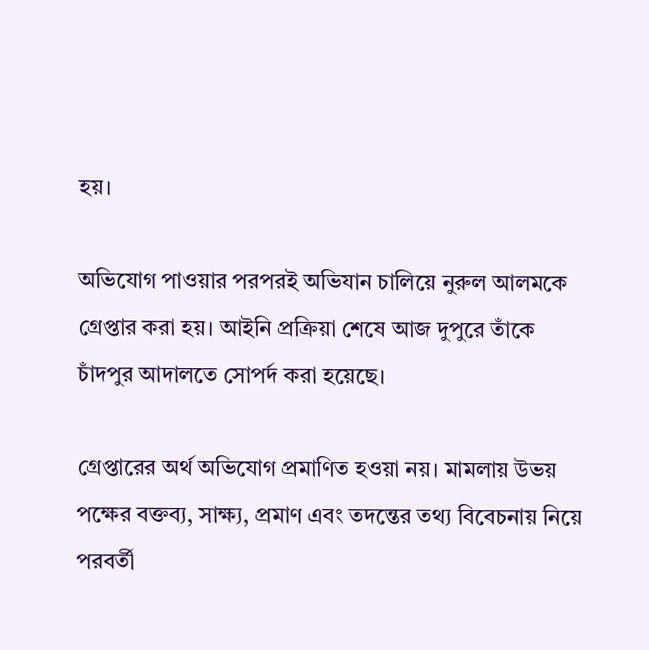হয়।

অভিযোগ পাওয়ার পরপরই অভিযান চালিয়ে নুরুল আলমকে গ্রেপ্তার করা হয়। আইনি প্রক্রিয়া শেষে আজ দুপুরে তাঁকে চাঁদপুর আদালতে সোপর্দ করা হয়েছে।

গ্রেপ্তারের অর্থ অভিযোগ প্রমাণিত হওয়া নয়। মামলায় উভয় পক্ষের বক্তব্য, সাক্ষ্য, প্রমাণ এবং তদন্তের তথ্য বিবেচনায় নিয়ে পরবর্তী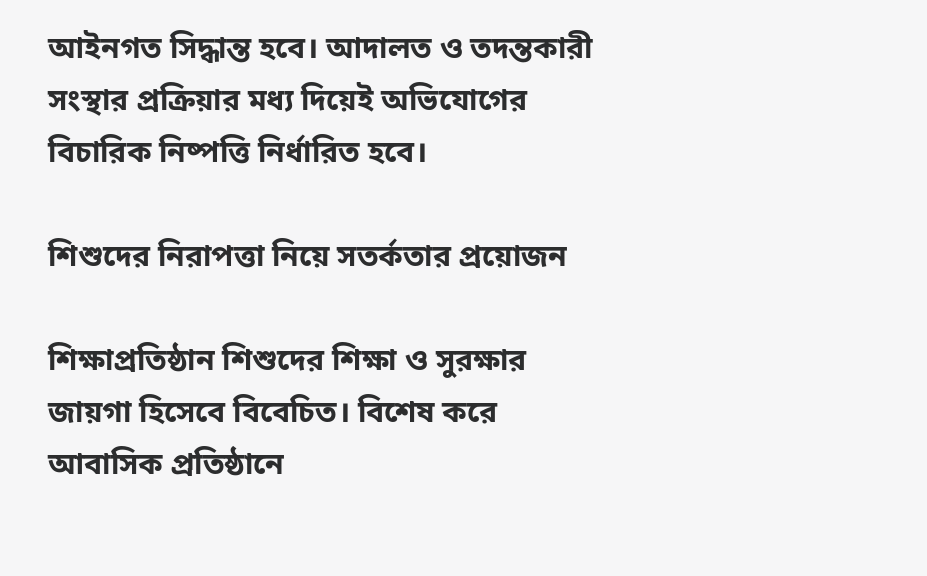আইনগত সিদ্ধান্ত হবে। আদালত ও তদন্তকারী সংস্থার প্রক্রিয়ার মধ্য দিয়েই অভিযোগের বিচারিক নিষ্পত্তি নির্ধারিত হবে।

শিশুদের নিরাপত্তা নিয়ে সতর্কতার প্রয়োজন

শিক্ষাপ্রতিষ্ঠান শিশুদের শিক্ষা ও সুরক্ষার জায়গা হিসেবে বিবেচিত। বিশেষ করে আবাসিক প্রতিষ্ঠানে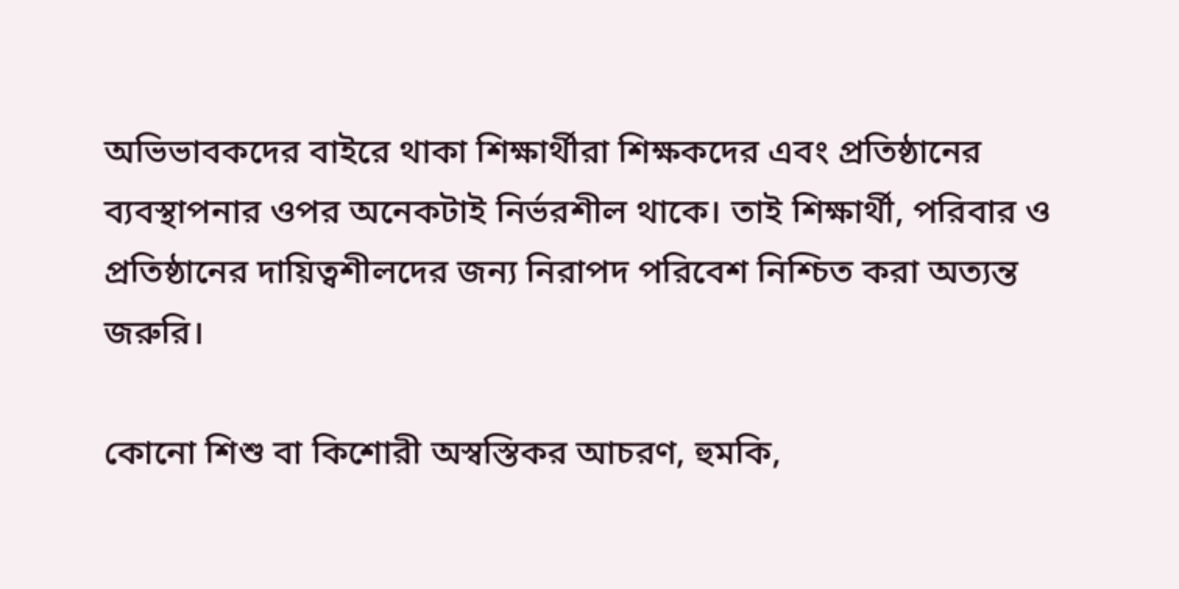অভিভাবকদের বাইরে থাকা শিক্ষার্থীরা শিক্ষকদের এবং প্রতিষ্ঠানের ব্যবস্থাপনার ওপর অনেকটাই নির্ভরশীল থাকে। তাই শিক্ষার্থী, পরিবার ও প্রতিষ্ঠানের দায়িত্বশীলদের জন্য নিরাপদ পরিবেশ নিশ্চিত করা অত্যন্ত জরুরি।

কোনো শিশু বা কিশোরী অস্বস্তিকর আচরণ, হুমকি,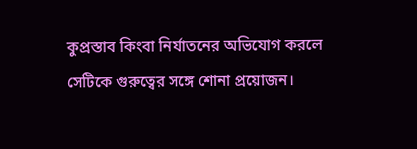কুপ্রস্তাব কিংবা নির্যাতনের অভিযোগ করলে সেটিকে গুরুত্বের সঙ্গে শোনা প্রয়োজন।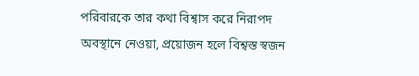পরিবারকে তার কথা বিশ্বাস করে নিরাপদ অবস্থানে নেওয়া, প্রয়োজন হলে বিশ্বস্ত স্বজন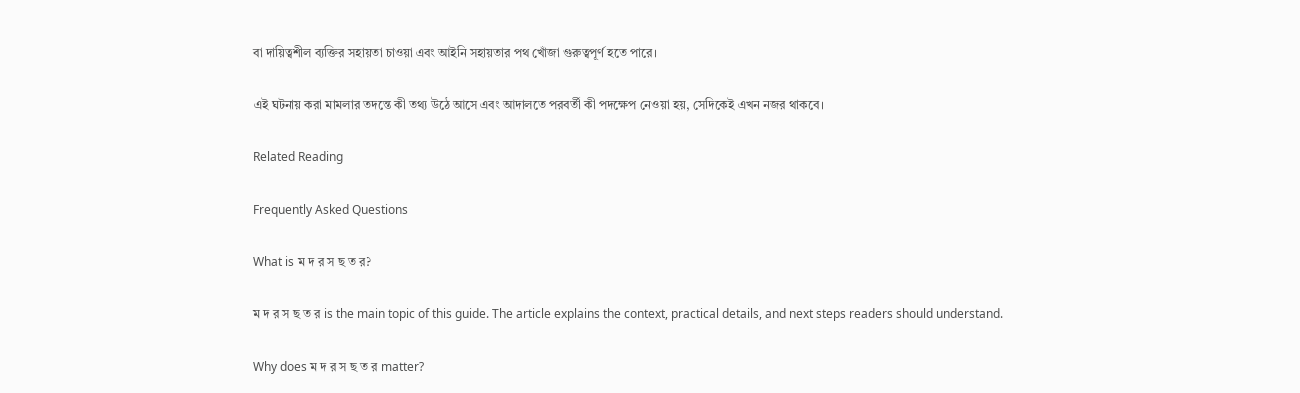বা দায়িত্বশীল ব্যক্তির সহায়তা চাওয়া এবং আইনি সহায়তার পথ খোঁজা গুরুত্বপূর্ণ হতে পারে।

এই ঘটনায় করা মামলার তদন্তে কী তথ্য উঠে আসে এবং আদালতে পরবর্তী কী পদক্ষেপ নেওয়া হয়, সেদিকেই এখন নজর থাকবে।

Related Reading

Frequently Asked Questions

What is ম দ র স ছ ত র?

ম দ র স ছ ত র is the main topic of this guide. The article explains the context, practical details, and next steps readers should understand.

Why does ম দ র স ছ ত র matter?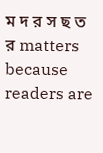ম দ র স ছ ত র matters because readers are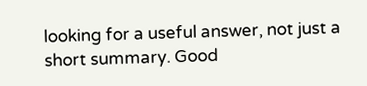looking for a useful answer, not just a short summary. Good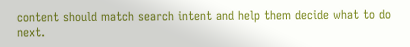content should match search intent and help them decide what to do next.